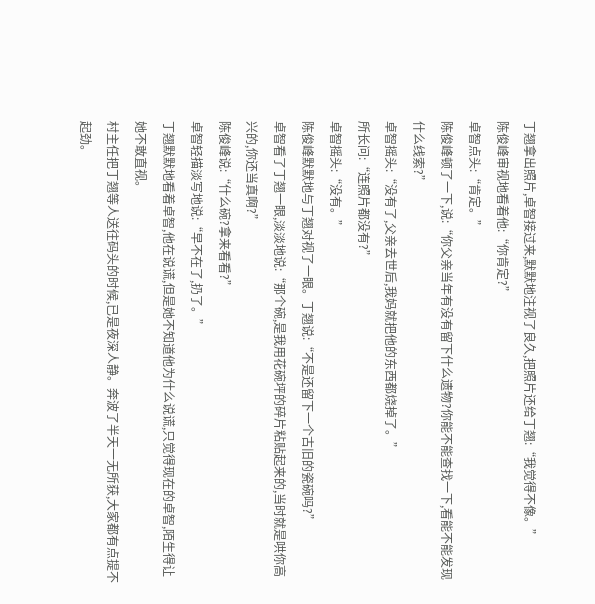丁翘拿出照片,卓智接过来,默默地注视了良久,把照片还给丁翘:“我觉得不像。”
陈俊峰审视地看着他:“你肯定?”
卓智点头:“肯定。”
陈俊峰顿了一下,说:“你父亲当年有没有留下什么遗物?你能不能查找一下,看能不能发现什么线索?”
卓智摇头:“没有了,父亲去世后,我妈就把他的东西都烧掉了。”
所长问:“连照片都没有?”
卓智摇头:“没有。”
陈俊峰默默地与丁翘对视了一眼。丁翘说:“不是还留下一个古旧的瓷碗吗?”
卓智看了丁翘一眼,淡淡地说:“那个碗,是我用花碗坪的碎片粘贴起来的,当时就是哄你高兴的,你还当真啊?”
陈俊峰说:“什么碗?拿来看看?”
卓智轻描淡写地说:“早不在了,扔了。”
丁翘默默地看着卓智,他在说谎,但是她不知道他为什么说谎,只觉得现在的卓智,陌生得让她不敢直视。
村主任把丁翘等人送往码头的时候,已是夜深人静。奔波了半天一无所获,大家都有点提不起劲。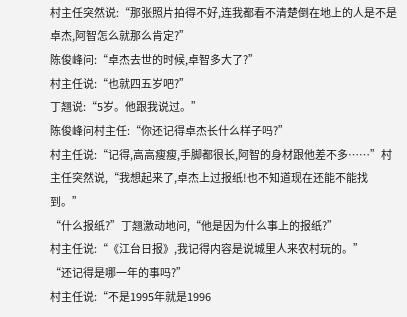村主任突然说:“那张照片拍得不好,连我都看不清楚倒在地上的人是不是卓杰,阿智怎么就那么肯定?”
陈俊峰问:“卓杰去世的时候,卓智多大了?”
村主任说:“也就四五岁吧?”
丁翘说:“5岁。他跟我说过。”
陈俊峰问村主任:“你还记得卓杰长什么样子吗?”
村主任说:“记得,高高瘦瘦,手脚都很长,阿智的身材跟他差不多……”村主任突然说,“我想起来了,卓杰上过报纸!也不知道现在还能不能找到。”
“什么报纸?”丁翘激动地问,“他是因为什么事上的报纸?”
村主任说:“《江台日报》,我记得内容是说城里人来农村玩的。”
“还记得是哪一年的事吗?”
村主任说:“不是1995年就是1996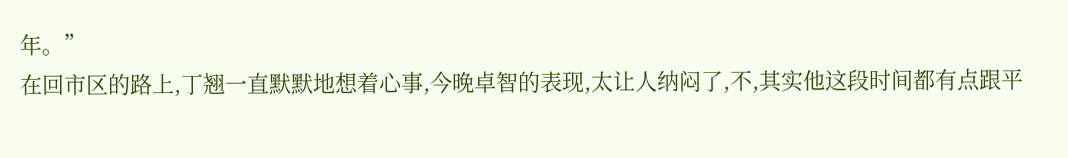年。”
在回市区的路上,丁翘一直默默地想着心事,今晚卓智的表现,太让人纳闷了,不,其实他这段时间都有点跟平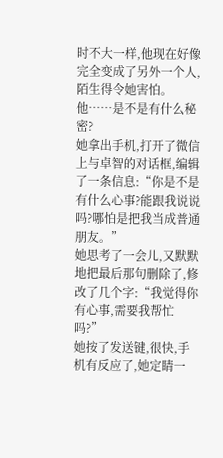时不大一样,他现在好像完全变成了另外一个人,陌生得令她害怕。他……是不是有什么秘密?
她拿出手机,打开了微信上与卓智的对话框,编辑了一条信息:“你是不是有什么心事?能跟我说说吗?哪怕是把我当成普通朋友。”
她思考了一会儿,又默默地把最后那句删除了,修改了几个字:“我觉得你有心事,需要我帮忙吗?”
她按了发送键,很快,手机有反应了,她定睛一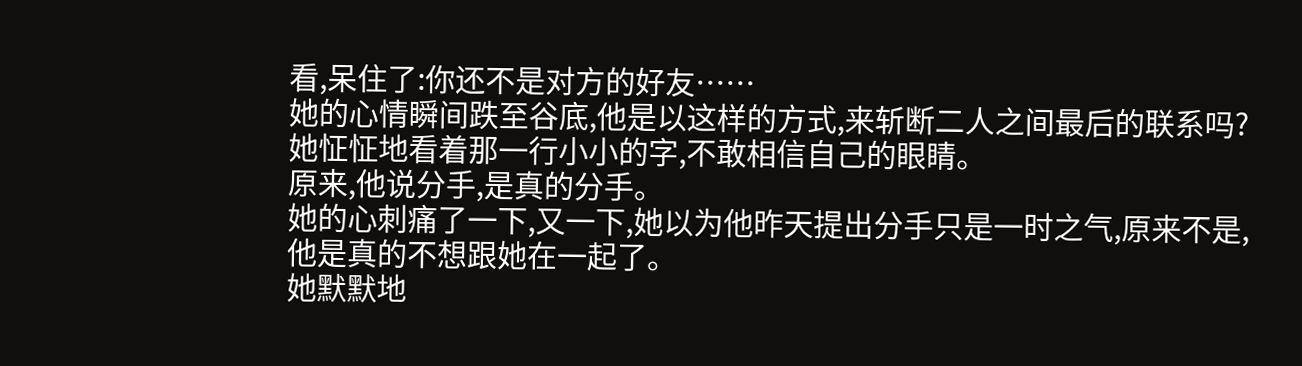看,呆住了:你还不是对方的好友……
她的心情瞬间跌至谷底,他是以这样的方式,来斩断二人之间最后的联系吗?她怔怔地看着那一行小小的字,不敢相信自己的眼睛。
原来,他说分手,是真的分手。
她的心刺痛了一下,又一下,她以为他昨天提出分手只是一时之气,原来不是,他是真的不想跟她在一起了。
她默默地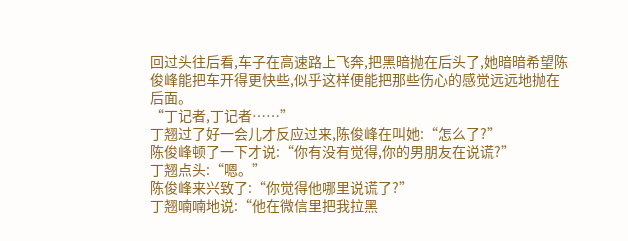回过头往后看,车子在高速路上飞奔,把黑暗抛在后头了,她暗暗希望陈俊峰能把车开得更快些,似乎这样便能把那些伤心的感觉远远地抛在后面。
“丁记者,丁记者……”
丁翘过了好一会儿才反应过来,陈俊峰在叫她:“怎么了?”
陈俊峰顿了一下才说:“你有没有觉得,你的男朋友在说谎?”
丁翘点头:“嗯。”
陈俊峰来兴致了:“你觉得他哪里说谎了?”
丁翘喃喃地说:“他在微信里把我拉黑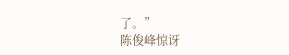了。”
陈俊峰惊讶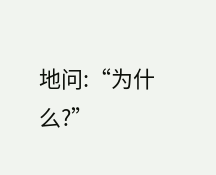地问:“为什么?”